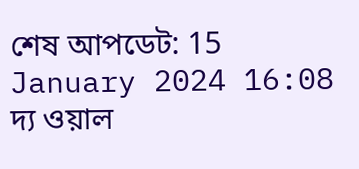শেষ আপডেট: 15 January 2024 16:08
দ্য ওয়াল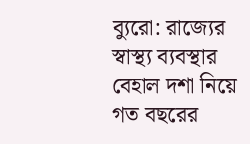ব্যুরো: রাজ্যের স্বাস্থ্য ব্যবস্থার বেহাল দশা নিয়ে গত বছরের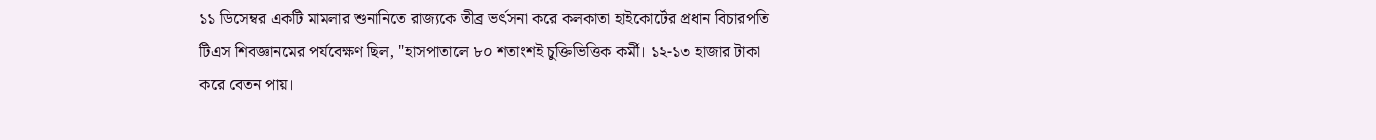১১ ডিসেম্বর একটি মামলার শুনানিতে রাজ্যকে তীব্র ভর্ৎসনা করে কলকাতা হাইকোর্টের প্রধান বিচারপতি টিএস শিবজ্ঞানমের পর্যবেক্ষণ ছিল, "হাসপাতালে ৮০ শতাংশই চুক্তিভিত্তিক কর্মী। ১২-১৩ হাজার টাকা করে বেতন পায়।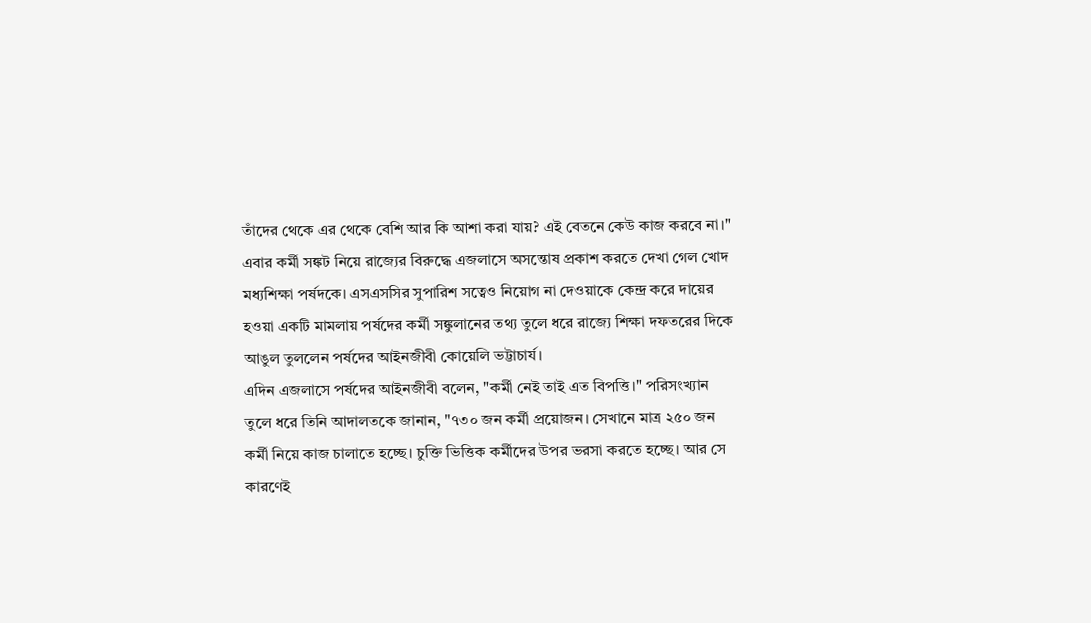তাঁদের থেকে এর থেকে বেশি আর কি আশা করা যায়? এই বেতনে কেউ কাজ করবে না।"
এবার কর্মী সঙ্কট নিয়ে রাজ্যের বিরুদ্ধে এজলাসে অসন্তোষ প্রকাশ করতে দেখা গেল খোদ মধ্যশিক্ষা পর্ষদকে। এসএসসির সুপারিশ সত্বেও নিয়োগ না দেওয়াকে কেন্দ্র করে দায়ের হওয়া একটি মামলায় পর্ষদের কর্মী সঙ্কুলানের তথ্য তুলে ধরে রাজ্যে শিক্ষা দফতরের দিকে আঙুল তুললেন পর্ষদের আইনজীবী কোয়েলি ভট্টাচার্য।
এদিন এজলাসে পর্ষদের আইনজীবী বলেন, "কর্মী নেই তাই এত বিপত্তি।" পরিসংখ্যান তুলে ধরে তিনি আদালতকে জানান, "৭৩০ জন কর্মী প্রয়োজন। সেখানে মাত্র ২৫০ জন কর্মী নিয়ে কাজ চালাতে হচ্ছে। চুক্তি ভিত্তিক কর্মীদের উপর ভরসা করতে হচ্ছে। আর সে কারণেই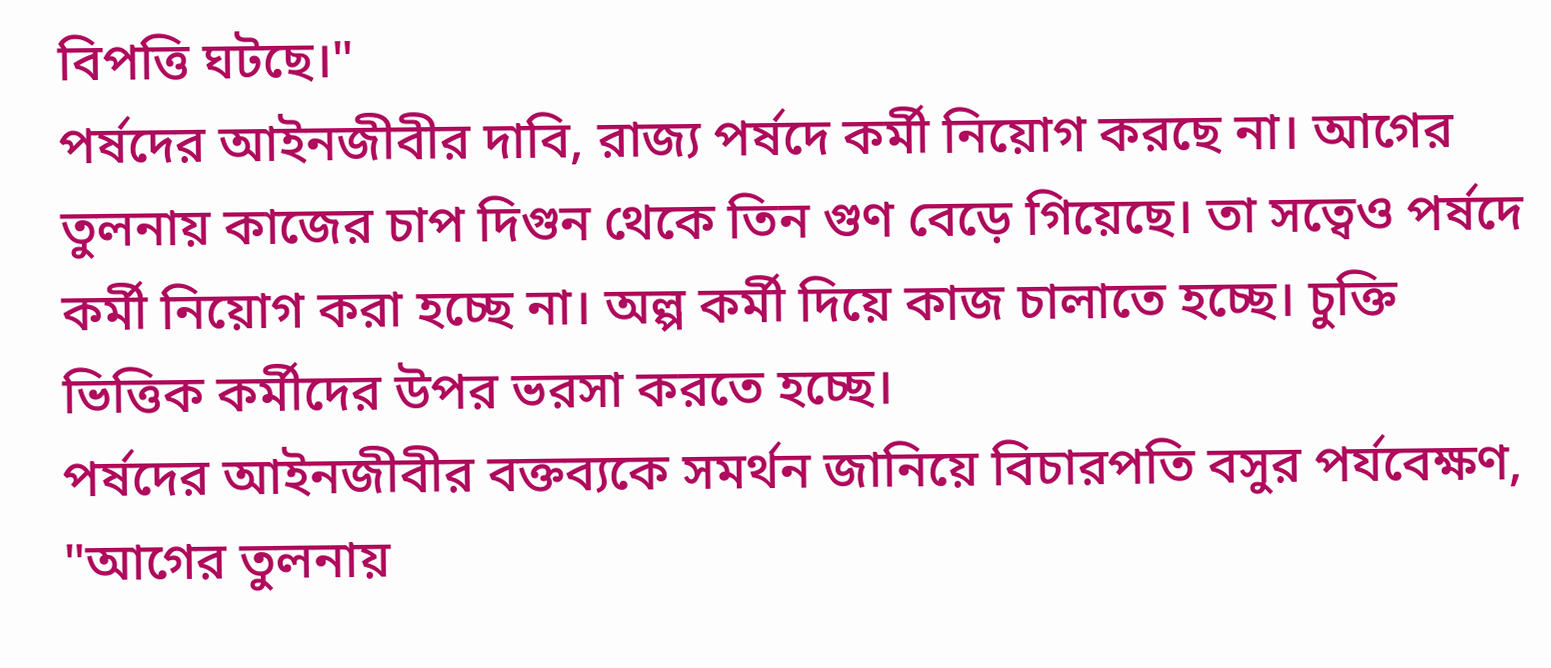বিপত্তি ঘটছে।"
পর্ষদের আইনজীবীর দাবি, রাজ্য পর্ষদে কর্মী নিয়োগ করছে না। আগের তুলনায় কাজের চাপ দিগুন থেকে তিন গুণ বেড়ে গিয়েছে। তা সত্বেও পর্ষদে কর্মী নিয়োগ করা হচ্ছে না। অল্প কর্মী দিয়ে কাজ চালাতে হচ্ছে। চুক্তি ভিত্তিক কর্মীদের উপর ভরসা করতে হচ্ছে।
পর্ষদের আইনজীবীর বক্তব্যকে সমর্থন জানিয়ে বিচারপতি বসুর পর্যবেক্ষণ, "আগের তুলনায়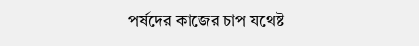পর্ষদের কাজের চাপ যথেষ্ট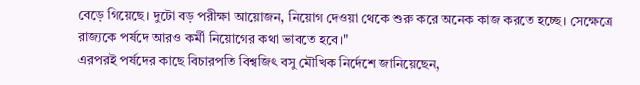বেড়ে গিয়েছে। দুটো বড় পরীক্ষা আয়োজন, নিয়োগ দেওয়া থেকে শুরু করে অনেক কাজ করতে হচ্ছে। সেক্ষেত্রে রাজ্যকে পর্ষদে আরও কর্মী নিয়োগের কথা ভাবতে হবে।"
এরপরই পর্ষদের কাছে বিচারপতি বিশ্বজিৎ বসু মৌখিক নির্দেশে জানিয়েছেন,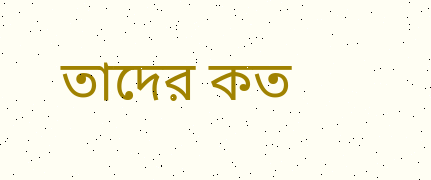তাদের কত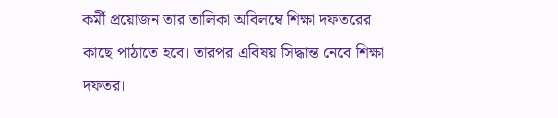কর্মী প্রয়োজন তার তালিকা অবিলম্বে শিক্ষা দফতরের কাছে পাঠাতে হবে। তারপর এবিষয় সিদ্ধান্ত নেবে শিক্ষা দফতর।